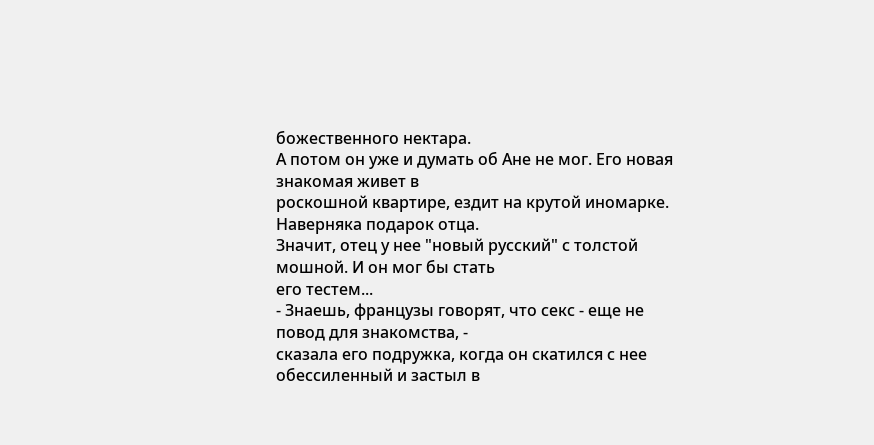божественного нектара.
А потом он уже и думать об Ане не мог. Его новая знакомая живет в
роскошной квартире, ездит на крутой иномарке. Наверняка подарок отца.
Значит, отец у нее "новый русский" с толстой мошной. И он мог бы стать
его тестем...
- Знаешь, французы говорят, что секс - еще не повод для знакомства, -
сказала его подружка, когда он скатился с нее обессиленный и застыл в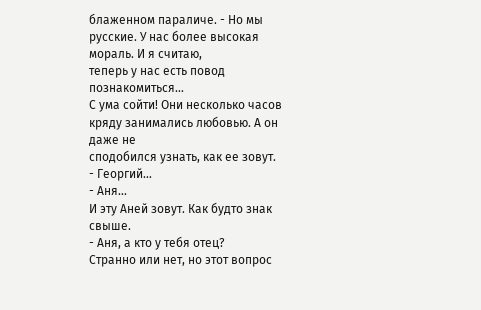блаженном параличе. - Но мы русские. У нас более высокая мораль. И я считаю,
теперь у нас есть повод познакомиться...
С ума сойти! Они несколько часов кряду занимались любовью. А он даже не
сподобился узнать, как ее зовут.
- Георгий...
- Аня...
И эту Аней зовут. Как будто знак свыше.
- Аня, а кто у тебя отец?
Странно или нет, но этот вопрос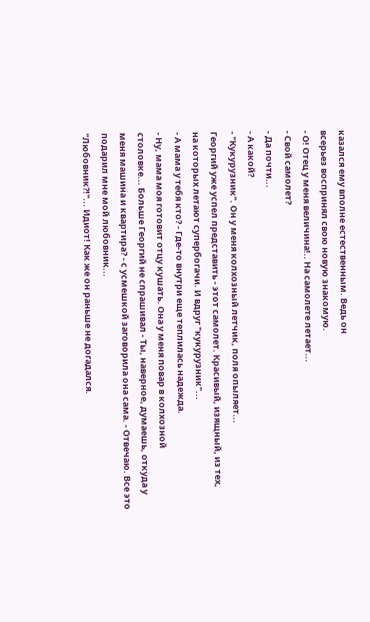казался ему вполне естественным. Ведь он
всерьез воспринял свою новую знакомую.
- О! Отец у меня величина!.. На самолете летает...
- Свой самолет?
- Да почти...
- А какой?
- "Кукурузник". Он у меня колхозный летчик, поля опыляет...
Георгий уже успел представить - этот самолет. Красивый, изящный, из тех,
на которых летают супербогачи. И вдруг "кукурузник"...
- А мама у тебя кто? - Где-то внутри еще теплилась надежда.
- Ну, мама моя готовит отцу кушать. Она у меня повар в колхозной
столовке... Больше Георгий не спрашивал - Ты, наверное, думаешь, откуда у
меня машина и квартира? - с усмешкой заговорила она сама. - Отвечаю. Все это
подарил мне мой любовник...
"Любовник?!"... Идиот! Как же он раньше не догадался.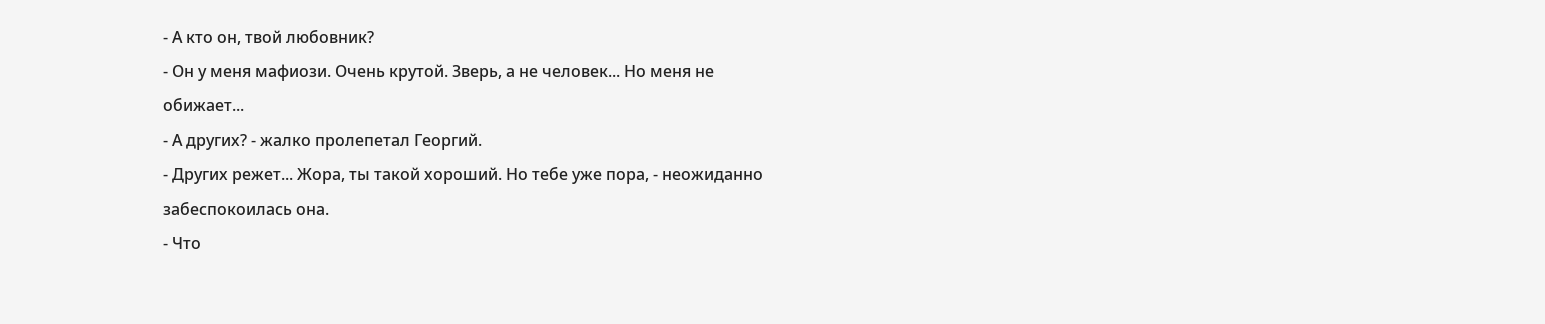- А кто он, твой любовник?
- Он у меня мафиози. Очень крутой. Зверь, а не человек... Но меня не
обижает...
- А других? - жалко пролепетал Георгий.
- Других режет... Жора, ты такой хороший. Но тебе уже пора, - неожиданно
забеспокоилась она.
- Что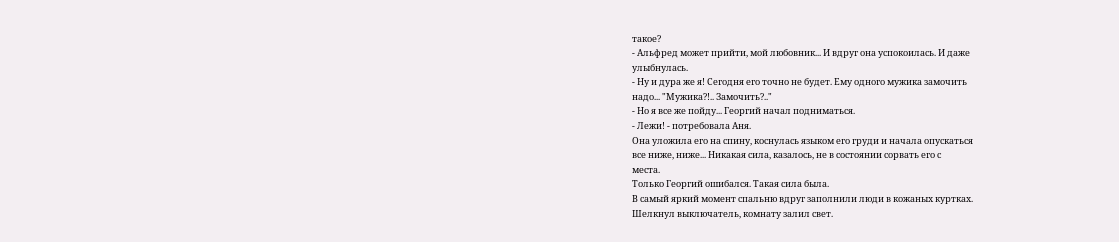такое?
- Альфред может прийти, мой любовник... И вдруг она успокоилась. И даже
улыбнулась.
- Ну и дура же я! Сегодня его точно не будет. Ему одного мужика замочить
надо... "Мужика?!.. Замочить?.."
- Но я все же пойду... Георгий начал подниматься.
- Лежи! - потребовала Аня.
Она уложила его на спину, коснулась языком его груди и начала опускаться
все ниже, ниже... Никакая сила, казалось, не в состоянии сорвать его с
места.
Только Георгий ошибался. Такая сила была.
В самый яркий момент спальню вдруг заполнили люди в кожаных куртках.
Шелкнул выключатель, комнату залил свет.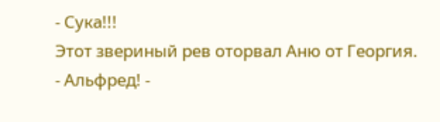- Сука!!!
Этот звериный рев оторвал Аню от Георгия.
- Альфред! -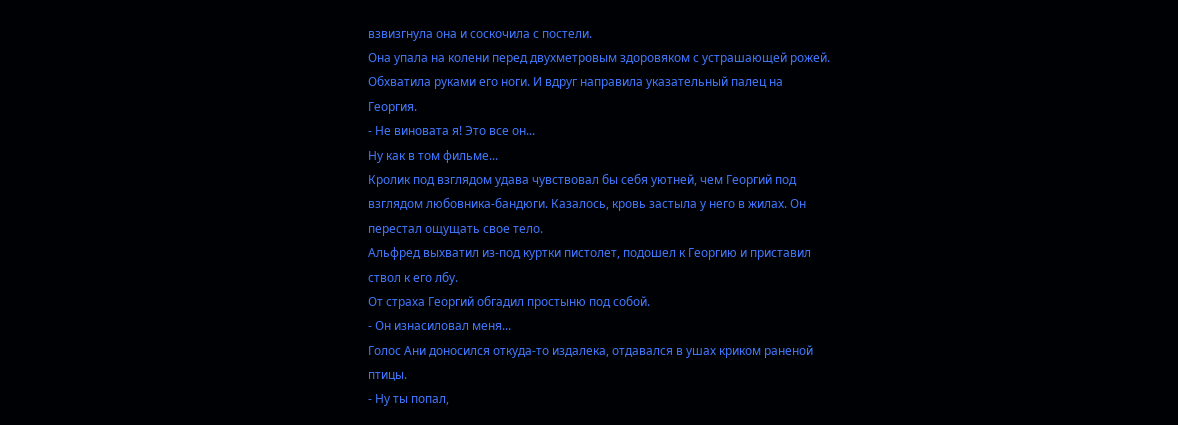взвизгнула она и соскочила с постели.
Она упала на колени перед двухметровым здоровяком с устрашающей рожей.
Обхватила руками его ноги. И вдруг направила указательный палец на
Георгия.
- Не виновата я! Это все он...
Ну как в том фильме...
Кролик под взглядом удава чувствовал бы себя уютней, чем Георгий под
взглядом любовника-бандюги. Казалось, кровь застыла у него в жилах. Он
перестал ощущать свое тело.
Альфред выхватил из-под куртки пистолет, подошел к Георгию и приставил
ствол к его лбу.
От страха Георгий обгадил простыню под собой.
- Он изнасиловал меня...
Голос Ани доносился откуда-то издалека, отдавался в ушах криком раненой
птицы.
- Ну ты попал,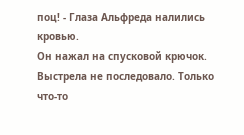поц! - Глаза Альфреда налились кровью.
Он нажал на спусковой крючок. Выстрела не последовало. Только что-то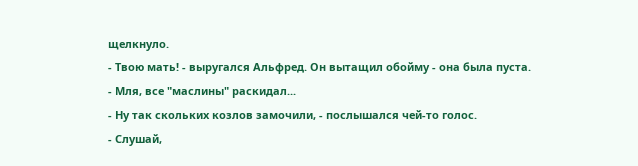щелкнуло.
- Твою мать! - выругался Альфред. Он вытащил обойму - она была пуста.
- Мля, все "маслины" раскидал...
- Ну так скольких козлов замочили, - послышался чей-то голос.
- Слушай,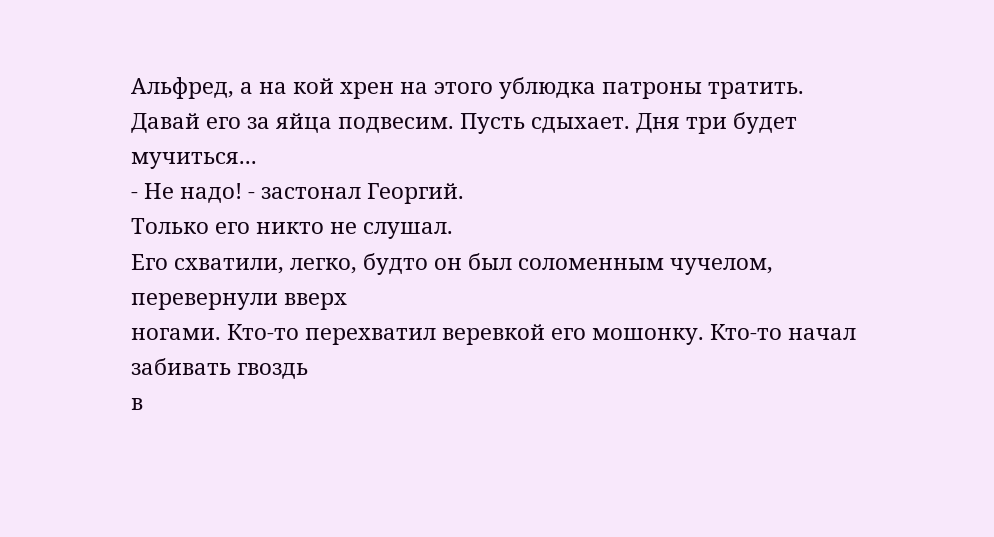Альфред, а на кой хрен на этого ублюдка патроны тратить.
Давай его за яйца подвесим. Пусть сдыхает. Дня три будет мучиться...
- Не надо! - застонал Георгий.
Только его никто не слушал.
Его схватили, легко, будто он был соломенным чучелом, перевернули вверх
ногами. Кто-то перехватил веревкой его мошонку. Кто-то начал забивать гвоздь
в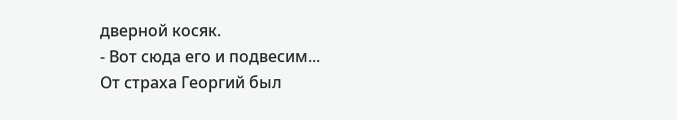дверной косяк.
- Вот сюда его и подвесим...
От страха Георгий был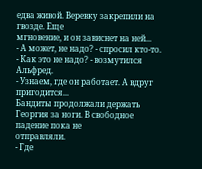едва живой. Веревку закрепили на гвозде. Еще
мгновение, и он зависнет на ней...
- А может, не надо? - спросил кто-то.
- Как это не надо? - возмутился Альфред.
- Узнаем, где он работает. А вдруг пригодится...
Бандиты продолжали держать Георгия за ноги. В свободное падение пока не
отправляли.
- Где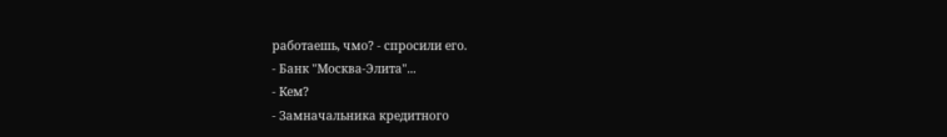работаешь, чмо? - спросили его.
- Банк "Москва-Элита"...
- Кем?
- Замначальника кредитного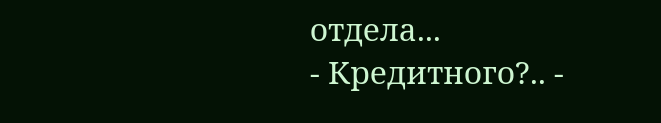отдела...
- Кредитного?.. -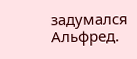задумался Альфред.